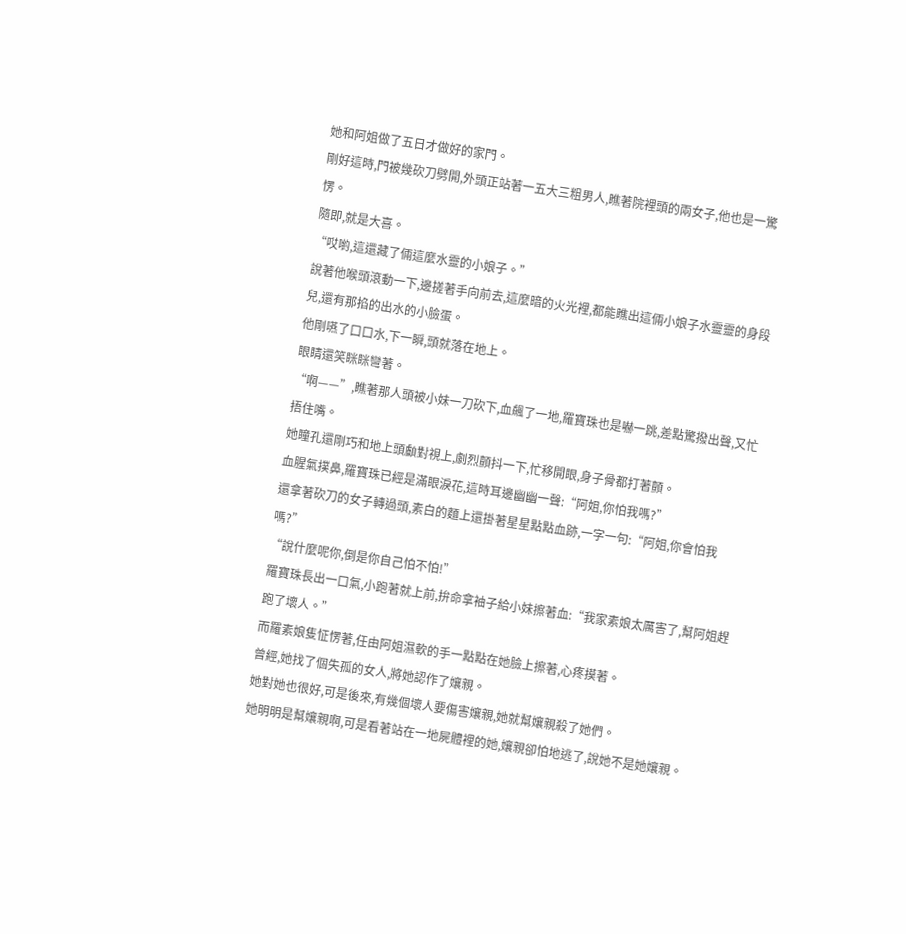她和阿姐做了五日才做好的家門。
剛好這時,門被幾砍刀劈開,外頭正站著一五大三粗男人,瞧著院裡頭的兩女子,他也是一驚愣。
隨即,就是大喜。
“哎喲,這還藏了倆這麼水靈的小娘子。”
說著他喉頭滾動一下,邊搓著手向前去,這麼暗的火光裡,都能瞧出這倆小娘子水靈靈的身段兒,還有那掐的出水的小臉蛋。
他剛嚥了口口水,下一瞬,頭就落在地上。
眼睛還笑眯眯彎著。
“啊——”,瞧著那人頭被小妹一刀砍下,血飆了一地,羅寶珠也是嚇一跳,差點驚撥出聲,又忙捂住嘴。
她瞳孔還剛巧和地上頭顱對視上,劇烈顫抖一下,忙移開眼,身子骨都打著顫。
血腥氣撲鼻,羅寶珠已經是滿眼淚花,這時耳邊幽幽一聲:“阿姐,你怕我嗎?”
還拿著砍刀的女子轉過頭,素白的麵上還掛著星星點點血跡,一字一句:“阿姐,你會怕我嗎?”
“說什麼呢你,倒是你自己怕不怕!”
羅寶珠長出一口氣,小跑著就上前,拚命拿袖子給小妹擦著血:“我家素娘太厲害了,幫阿姐趕跑了壞人。”
而羅素娘隻怔愣著,任由阿姐濕軟的手一點點在她臉上擦著,心疼摸著。
曾經,她找了個失孤的女人,將她認作了孃親。
她對她也很好,可是後來,有幾個壞人要傷害孃親,她就幫孃親殺了她們。
她明明是幫孃親啊,可是看著站在一地屍體裡的她,孃親卻怕地逃了,說她不是她孃親。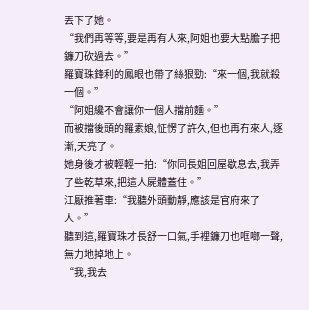丟下了她。
“我們再等等,要是再有人來,阿姐也要大點膽子把鐮刀砍過去。”
羅寶珠鋒利的鳳眼也帶了絲狠勁:“來一個,我就殺一個。”
“阿姐纔不會讓你一個人擋前麵。”
而被擋後頭的羅素娘,怔愣了許久,但也再冇來人,逐漸,天亮了。
她身後才被輕輕一拍:“你同長姐回屋歇息去,我弄了些乾草來,把這人屍體蓋住。”
江厭推著車:“我聽外頭動靜,應該是官府來了人。”
聽到這,羅寶珠才長舒一口氣,手裡鐮刀也哐啷一聲,無力地掉地上。
“我,我去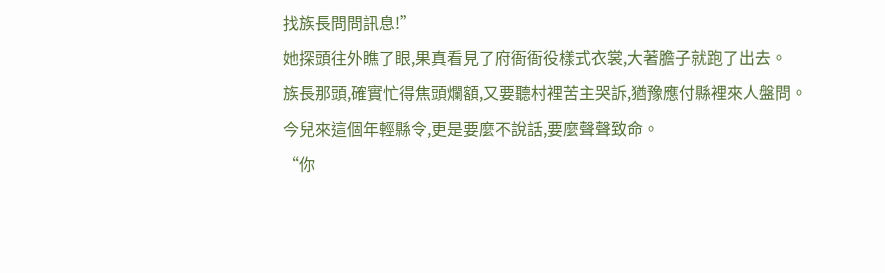找族長問問訊息!”
她探頭往外瞧了眼,果真看見了府衙衙役樣式衣裳,大著膽子就跑了出去。
族長那頭,確實忙得焦頭爛額,又要聽村裡苦主哭訴,猶豫應付縣裡來人盤問。
今兒來這個年輕縣令,更是要麼不說話,要麼聲聲致命。
“你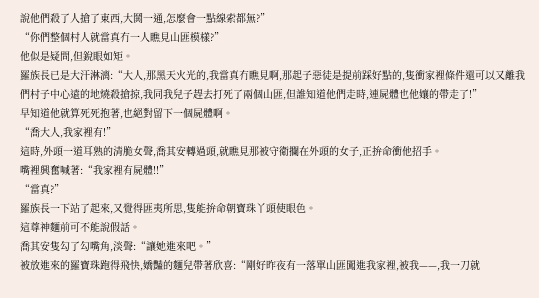說他們殺了人搶了東西,大鬨一通,怎麼會一點線索都無?”
“你們整個村人就當真冇一人瞧見山匪模樣?”
他似是疑問,但銳眼如矩。
羅族長已是大汗淋漓:“大人,那黑天火光的,我當真冇瞧見啊,那起子惡徒是提前踩好點的,隻衝家裡條件還可以又離我們村子中心遠的地燒殺搶掠,我同我兒子趕去打死了兩個山匪,但誰知道他們走時,連屍體也他孃的帶走了!”
早知道他就算死死抱著,也絕對留下一個屍體啊。
“喬大人,我家裡有!”
這時,外頭一道耳熟的清脆女聲,喬其安轉過頭,就瞧見那被守衛攔在外頭的女子,正拚命衝他招手。
嘴裡興奮喊著:“我家裡有屍體!!”
“當真?”
羅族長一下站了起來,又覺得匪夷所思,隻能拚命朝寶珠丫頭使眼色。
這尊神麵前可不能說假話。
喬其安隻勾了勾嘴角,淡聲:“讓她進來吧。”
被放進來的羅寶珠跑得飛快,嬌豔的麵兒帶著欣喜:“剛好昨夜有一落單山匪闖進我家裡,被我——,我一刀就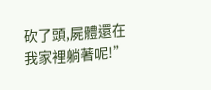砍了頭,屍體還在我家裡躺著呢!”